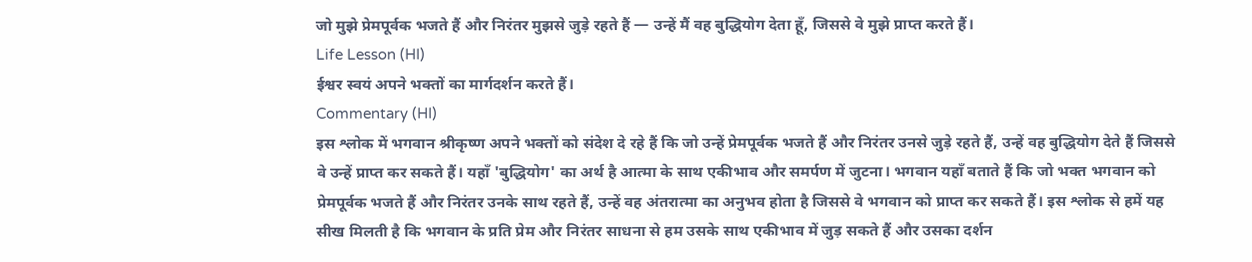जो मुझे प्रेमपूर्वक भजते हैं और निरंतर मुझसे जुड़े रहते हैं — उन्हें मैं वह बुद्धियोग देता हूँ, जिससे वे मुझे प्राप्त करते हैं।
Life Lesson (HI)
ईश्वर स्वयं अपने भक्तों का मार्गदर्शन करते हैं।
Commentary (HI)
इस श्लोक में भगवान श्रीकृष्ण अपने भक्तों को संदेश दे रहे हैं कि जो उन्हें प्रेमपूर्वक भजते हैं और निरंतर उनसे जुड़े रहते हैं, उन्हें वह बुद्धियोग देते हैं जिससे वे उन्हें प्राप्त कर सकते हैं। यहाँ 'बुद्धियोग' का अर्थ है आत्मा के साथ एकीभाव और समर्पण में जुटना। भगवान यहाँ बताते हैं कि जो भक्त भगवान को प्रेमपूर्वक भजते हैं और निरंतर उनके साथ रहते हैं, उन्हें वह अंतरात्मा का अनुभव होता है जिससे वे भगवान को प्राप्त कर सकते हैं। इस श्लोक से हमें यह सीख मिलती है कि भगवान के प्रति प्रेम और निरंतर साधना से हम उसके साथ एकीभाव में जुड़ सकते हैं और उसका दर्शन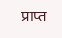प्राप्त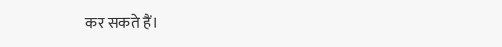कर सकते हैं।